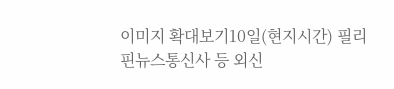이미지 확대보기10일(현지시간) 필리핀뉴스통신사 등 외신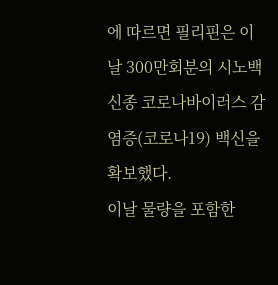에 따르면 필리핀은 이날 300만회분의 시노백 신종 코로나바이러스 감염증(코로나19) 백신을 확보했다.
이날 물량을 포함한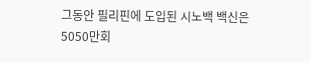그동안 필리핀에 도입된 시노백 백신은 5050만회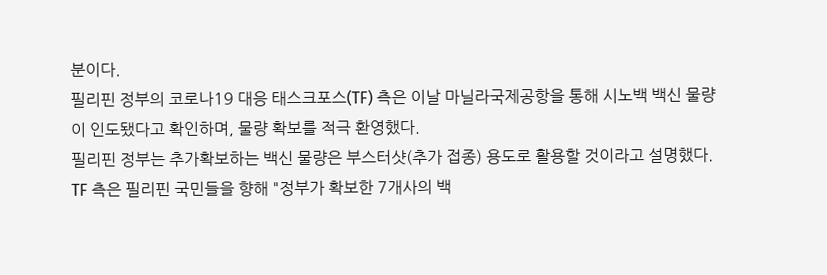분이다.
필리핀 정부의 코로나19 대응 태스크포스(TF) 측은 이날 마닐라국제공항을 통해 시노백 백신 물량이 인도됐다고 확인하며, 물량 확보를 적극 환영했다.
필리핀 정부는 추가확보하는 백신 물량은 부스터샷(추가 접종) 용도로 활용할 것이라고 설명했다.
TF 측은 필리핀 국민들을 향해 "정부가 확보한 7개사의 백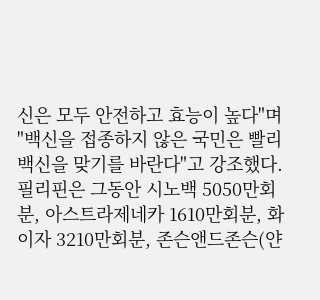신은 모두 안전하고 효능이 높다"며 "백신을 접종하지 않은 국민은 빨리 백신을 맞기를 바란다"고 강조했다.
필리핀은 그동안 시노백 5050만회분, 아스트라제네카 1610만회분, 화이자 3210만회분, 존슨앤드존슨(얀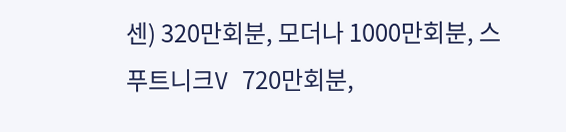센) 320만회분, 모더나 1000만회분, 스푸트니크V 720만회분,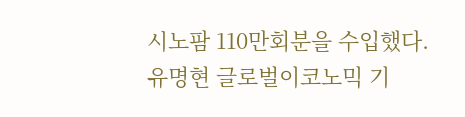시노팜 110만회분을 수입했다.
유명현 글로벌이코노믹 기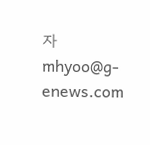자 mhyoo@g-enews.com